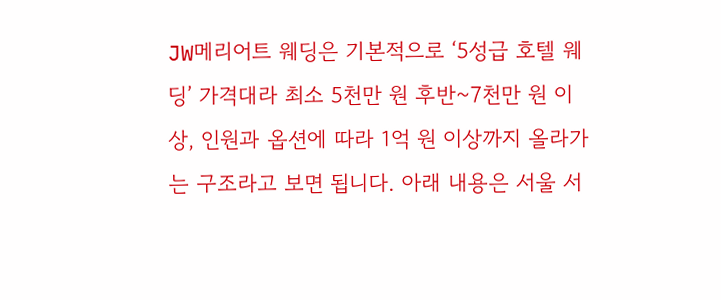JW메리어트 웨딩은 기본적으로 ‘5성급 호텔 웨딩’ 가격대라 최소 5천만 원 후반~7천만 원 이상, 인원과 옵션에 따라 1억 원 이상까지 올라가는 구조라고 보면 됩니다. 아래 내용은 서울 서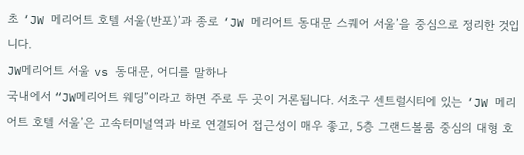초 ‘JW 메리어트 호텔 서울(반포)’과 종로 ‘JW 메리어트 동대문 스퀘어 서울’을 중심으로 정리한 것입니다.
JW메리어트 서울 vs 동대문, 어디를 말하나
국내에서 “JW메리어트 웨딩”이라고 하면 주로 두 곳이 거론됩니다. 서초구 센트럴시티에 있는 ‘JW 메리어트 호텔 서울’은 고속터미널역과 바로 연결되어 접근성이 매우 좋고, 5층 그랜드볼룸 중심의 대형 호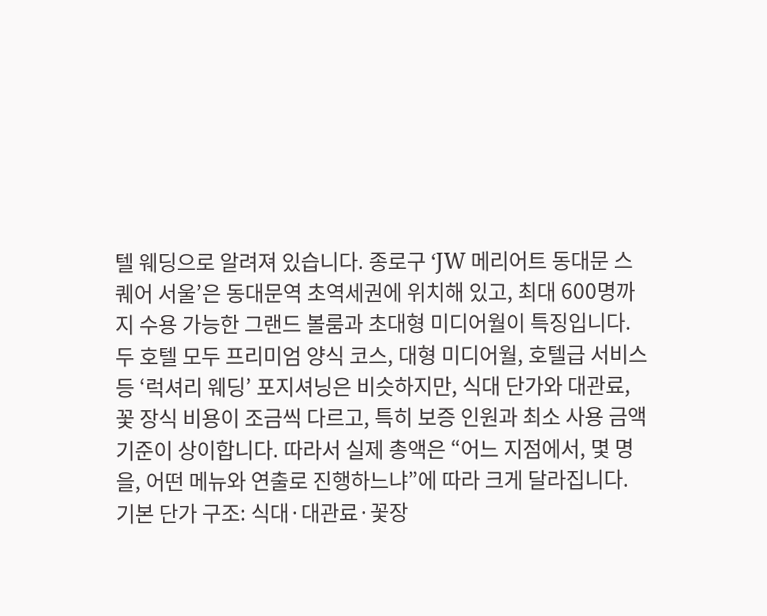텔 웨딩으로 알려져 있습니다. 종로구 ‘JW 메리어트 동대문 스퀘어 서울’은 동대문역 초역세권에 위치해 있고, 최대 600명까지 수용 가능한 그랜드 볼룸과 초대형 미디어월이 특징입니다.
두 호텔 모두 프리미엄 양식 코스, 대형 미디어월, 호텔급 서비스 등 ‘럭셔리 웨딩’ 포지셔닝은 비슷하지만, 식대 단가와 대관료, 꽃 장식 비용이 조금씩 다르고, 특히 보증 인원과 최소 사용 금액 기준이 상이합니다. 따라서 실제 총액은 “어느 지점에서, 몇 명을, 어떤 메뉴와 연출로 진행하느냐”에 따라 크게 달라집니다.
기본 단가 구조: 식대·대관료·꽃장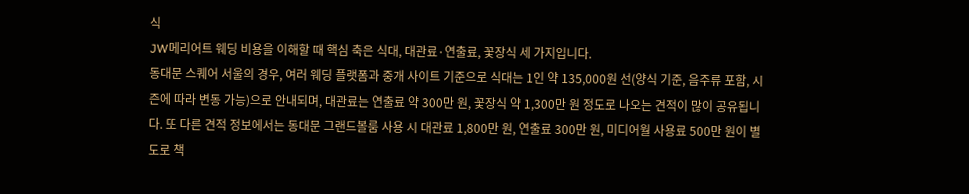식
JW메리어트 웨딩 비용을 이해할 때 핵심 축은 식대, 대관료·연출료, 꽃장식 세 가지입니다.
동대문 스퀘어 서울의 경우, 여러 웨딩 플랫폼과 중개 사이트 기준으로 식대는 1인 약 135,000원 선(양식 기준, 음주류 포함, 시즌에 따라 변동 가능)으로 안내되며, 대관료는 연출료 약 300만 원, 꽃장식 약 1,300만 원 정도로 나오는 견적이 많이 공유됩니다. 또 다른 견적 정보에서는 동대문 그랜드볼룸 사용 시 대관료 1,800만 원, 연출료 300만 원, 미디어월 사용료 500만 원이 별도로 책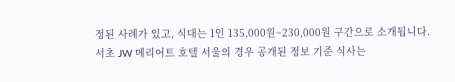정된 사례가 있고, 식대는 1인 135,000원~230,000원 구간으로 소개됩니다.
서초 JW 메리어트 호텔 서울의 경우 공개된 정보 기준 식사는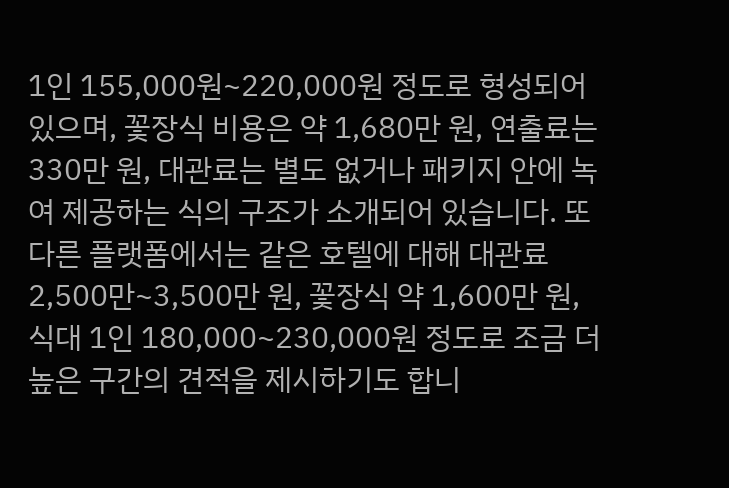1인 155,000원~220,000원 정도로 형성되어 있으며, 꽃장식 비용은 약 1,680만 원, 연출료는 330만 원, 대관료는 별도 없거나 패키지 안에 녹여 제공하는 식의 구조가 소개되어 있습니다. 또 다른 플랫폼에서는 같은 호텔에 대해 대관료 2,500만~3,500만 원, 꽃장식 약 1,600만 원, 식대 1인 180,000~230,000원 정도로 조금 더 높은 구간의 견적을 제시하기도 합니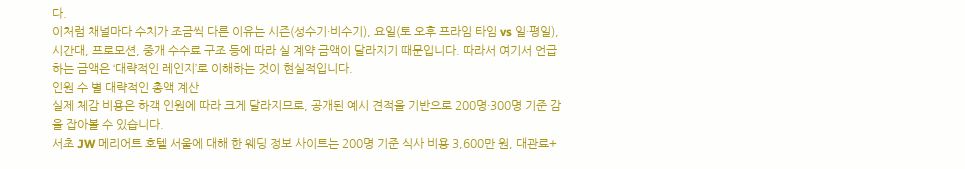다.
이처럼 채널마다 수치가 조금씩 다른 이유는 시즌(성수기·비수기), 요일(토 오후 프라임 타임 vs 일·평일), 시간대, 프로모션, 중개 수수료 구조 등에 따라 실 계약 금액이 달라지기 때문입니다. 따라서 여기서 언급하는 금액은 ‘대략적인 레인지’로 이해하는 것이 현실적입니다.
인원 수 별 대략적인 총액 계산
실제 체감 비용은 하객 인원에 따라 크게 달라지므로, 공개된 예시 견적을 기반으로 200명·300명 기준 감을 잡아볼 수 있습니다.
서초 JW 메리어트 호텔 서울에 대해 한 웨딩 정보 사이트는 200명 기준 식사 비용 3,600만 원, 대관료+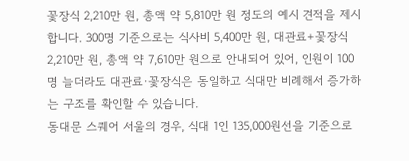꽃장식 2,210만 원, 총액 약 5,810만 원 정도의 예시 견적을 제시합니다. 300명 기준으로는 식사비 5,400만 원, 대관료+꽃장식 2,210만 원, 총액 약 7,610만 원으로 안내되어 있어, 인원이 100명 늘더라도 대관료·꽃장식은 동일하고 식대만 비례해서 증가하는 구조를 확인할 수 있습니다.
동대문 스퀘어 서울의 경우, 식대 1인 135,000원선을 기준으로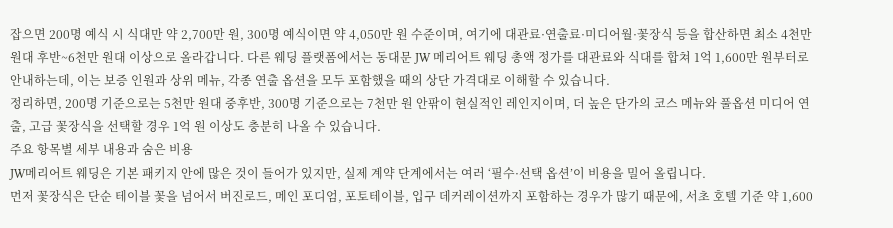잡으면 200명 예식 시 식대만 약 2,700만 원, 300명 예식이면 약 4,050만 원 수준이며, 여기에 대관료·연출료·미디어월·꽃장식 등을 합산하면 최소 4천만 원대 후반~6천만 원대 이상으로 올라갑니다. 다른 웨딩 플랫폼에서는 동대문 JW 메리어트 웨딩 총액 정가를 대관료와 식대를 합쳐 1억 1,600만 원부터로 안내하는데, 이는 보증 인원과 상위 메뉴, 각종 연출 옵션을 모두 포함했을 때의 상단 가격대로 이해할 수 있습니다.
정리하면, 200명 기준으로는 5천만 원대 중후반, 300명 기준으로는 7천만 원 안팎이 현실적인 레인지이며, 더 높은 단가의 코스 메뉴와 풀옵션 미디어 연출, 고급 꽃장식을 선택할 경우 1억 원 이상도 충분히 나올 수 있습니다.
주요 항목별 세부 내용과 숨은 비용
JW메리어트 웨딩은 기본 패키지 안에 많은 것이 들어가 있지만, 실제 계약 단계에서는 여러 ‘필수·선택 옵션’이 비용을 밀어 올립니다.
먼저 꽃장식은 단순 테이블 꽃을 넘어서 버진로드, 메인 포디엄, 포토테이블, 입구 데커레이션까지 포함하는 경우가 많기 때문에, 서초 호텔 기준 약 1,600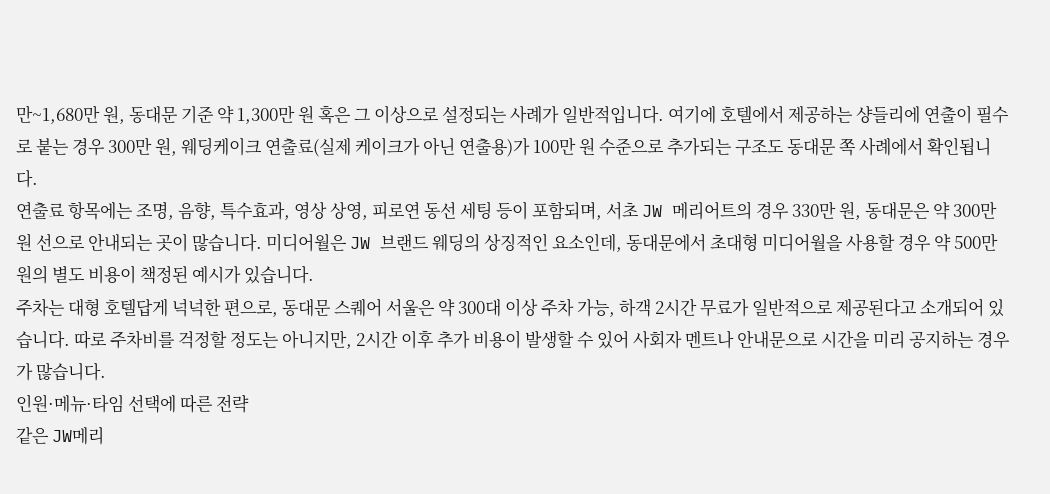만~1,680만 원, 동대문 기준 약 1,300만 원 혹은 그 이상으로 설정되는 사례가 일반적입니다. 여기에 호텔에서 제공하는 샹들리에 연출이 필수로 붙는 경우 300만 원, 웨딩케이크 연출료(실제 케이크가 아닌 연출용)가 100만 원 수준으로 추가되는 구조도 동대문 쪽 사례에서 확인됩니다.
연출료 항목에는 조명, 음향, 특수효과, 영상 상영, 피로연 동선 세팅 등이 포함되며, 서초 JW 메리어트의 경우 330만 원, 동대문은 약 300만 원 선으로 안내되는 곳이 많습니다. 미디어월은 JW 브랜드 웨딩의 상징적인 요소인데, 동대문에서 초대형 미디어월을 사용할 경우 약 500만 원의 별도 비용이 책정된 예시가 있습니다.
주차는 대형 호텔답게 넉넉한 편으로, 동대문 스퀘어 서울은 약 300대 이상 주차 가능, 하객 2시간 무료가 일반적으로 제공된다고 소개되어 있습니다. 따로 주차비를 걱정할 정도는 아니지만, 2시간 이후 추가 비용이 발생할 수 있어 사회자 멘트나 안내문으로 시간을 미리 공지하는 경우가 많습니다.
인원·메뉴·타임 선택에 따른 전략
같은 JW메리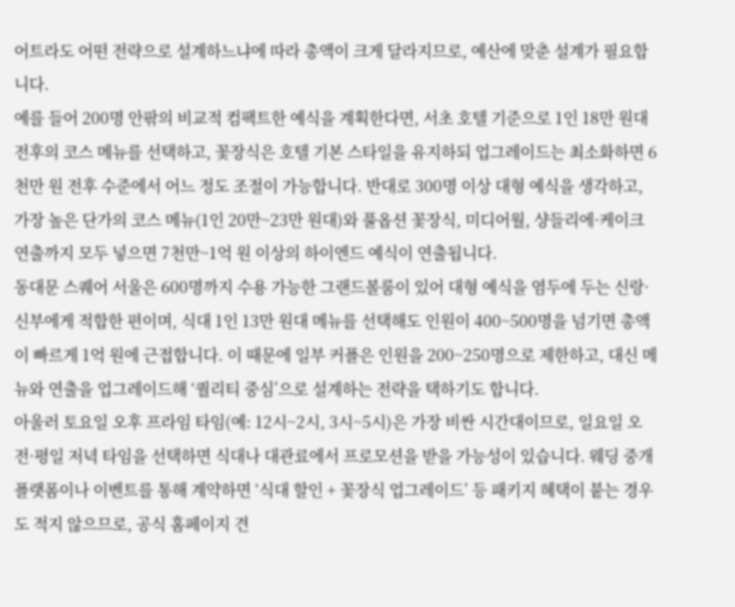어트라도 어떤 전략으로 설계하느냐에 따라 총액이 크게 달라지므로, 예산에 맞춘 설계가 필요합니다.
예를 들어 200명 안팎의 비교적 컴팩트한 예식을 계획한다면, 서초 호텔 기준으로 1인 18만 원대 전후의 코스 메뉴를 선택하고, 꽃장식은 호텔 기본 스타일을 유지하되 업그레이드는 최소화하면 6천만 원 전후 수준에서 어느 정도 조절이 가능합니다. 반대로 300명 이상 대형 예식을 생각하고, 가장 높은 단가의 코스 메뉴(1인 20만~23만 원대)와 풀옵션 꽃장식, 미디어월, 샹들리에·케이크 연출까지 모두 넣으면 7천만~1억 원 이상의 하이엔드 예식이 연출됩니다.
동대문 스퀘어 서울은 600명까지 수용 가능한 그랜드볼룸이 있어 대형 예식을 염두에 두는 신랑·신부에게 적합한 편이며, 식대 1인 13만 원대 메뉴를 선택해도 인원이 400~500명을 넘기면 총액이 빠르게 1억 원에 근접합니다. 이 때문에 일부 커플은 인원을 200~250명으로 제한하고, 대신 메뉴와 연출을 업그레이드해 ‘퀄리티 중심’으로 설계하는 전략을 택하기도 합니다.
아울러 토요일 오후 프라임 타임(예: 12시~2시, 3시~5시)은 가장 비싼 시간대이므로, 일요일 오전·평일 저녁 타임을 선택하면 식대나 대관료에서 프로모션을 받을 가능성이 있습니다. 웨딩 중개 플랫폼이나 이벤트를 통해 계약하면 ‘식대 할인 + 꽃장식 업그레이드’ 등 패키지 혜택이 붙는 경우도 적지 않으므로, 공식 홈페이지 견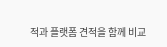적과 플랫폼 견적을 함께 비교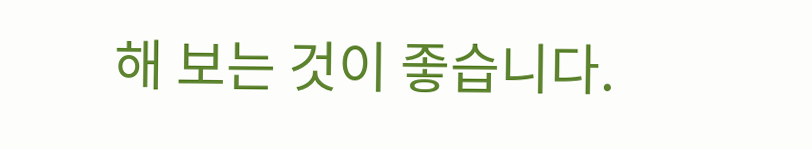해 보는 것이 좋습니다.